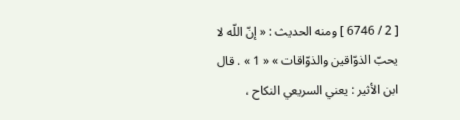[ 2 / 6746 ] ومنه الحديث : « إنّ اللّه لا يحبّ الذوّاقين والذوّاقات » « 1 » . قال ابن الأثير : يعني السريعي النكاح ،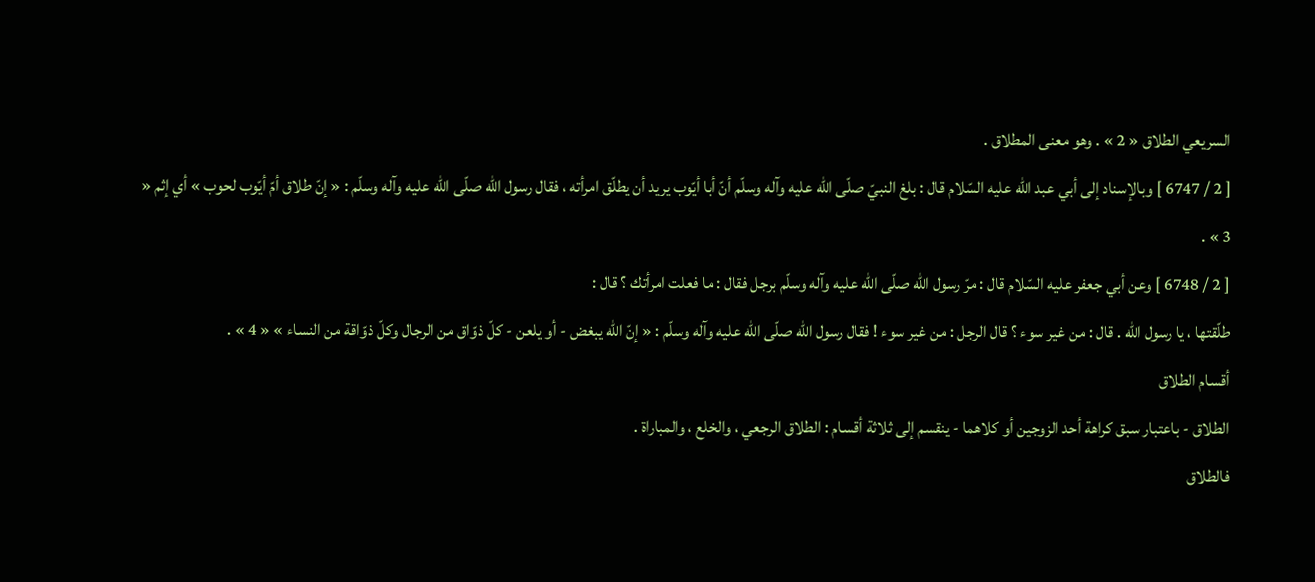السريعي الطلاق « 2 » . وهو معنى المطلاق .
[ 2 / 6747 ] وبالإسناد إلى أبي عبد اللّه عليه السّلام قال : بلغ النبيّ صلّى اللّه عليه وآله وسلّم أنّ أبا أيّوب يريد أن يطلّق امرأته ، فقال رسول اللّه صلّى اللّه عليه وآله وسلّم : « إنّ طلاق أمّ أيّوب لحوب » أي إثم « 3 » .
[ 2 / 6748 ] وعن أبي جعفر عليه السّلام قال : مرّ رسول اللّه صلّى اللّه عليه وآله وسلّم برجل فقال : ما فعلت امرأتك ؟ قال :
طلّقتها ، يا رسول اللّه . قال : من غير سوء ؟ قال الرجل : من غير سوء ! فقال رسول اللّه صلّى اللّه عليه وآله وسلّم : « إنّ اللّه يبغض - أو يلعن - كلّ ذوّاق من الرجال وكلّ ذوّاقة من النساء » « 4 » .
أقسام الطلاق
الطلاق - باعتبار سبق كراهة أحد الزوجين أو كلاهما - ينقسم إلى ثلاثة أقسام : الطلاق الرجعي ، والخلع ، والمباراة .
فالطلاق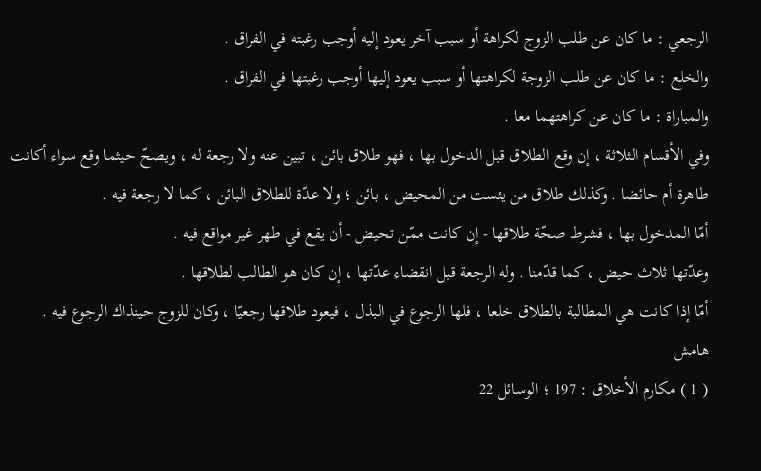الرجعي : ما كان عن طلب الزوج لكراهة أو سبب آخر يعود إليه أوجب رغبته في الفراق .
والخلع : ما كان عن طلب الزوجة لكراهتها أو سبب يعود إليها أوجب رغبتها في الفراق .
والمباراة : ما كان عن كراهتهما معا .
وفي الأقسام الثلاثة ، إن وقع الطلاق قبل الدخول بها ، فهو طلاق بائن ، تبين عنه ولا رجعة له ، ويصحّ حيثما وقع سواء أكانت طاهرة أم حائضا . وكذلك طلاق من يئست من المحيض ، بائن ؛ ولا عدّة للطلاق البائن ، كما لا رجعة فيه .
أمّا المدخول بها ، فشرط صحّة طلاقها - إن كانت ممّن تحيض - أن يقع في طهر غير مواقع فيه .
وعدّتها ثلاث حيض ، كما قدّمنا . وله الرجعة قبل انقضاء عدّتها ، إن كان هو الطالب لطلاقها .
أمّا إذا كانت هي المطالبة بالطلاق خلعا ، فلها الرجوع في البذل ، فيعود طلاقها رجعيّا ، وكان للزوج حينذاك الرجوع فيه .
هامش
( 1 ) مكارم الأخلاق : 197 ؛ الوسائل 22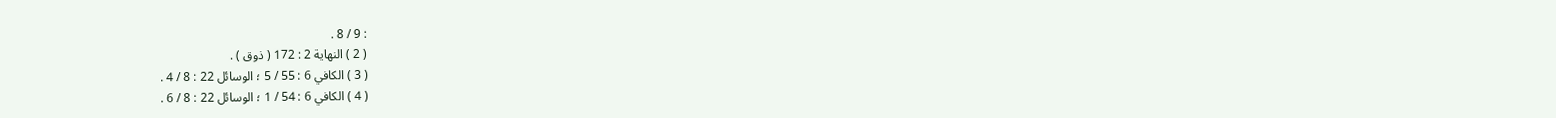: 9 / 8 .
( 2 ) النهاية 2 : 172 ( ذوق ) .
( 3 ) الكافي 6 : 55 / 5 ؛ الوسائل 22 : 8 / 4 .
( 4 ) الكافي 6 : 54 / 1 ؛ الوسائل 22 : 8 / 6 .